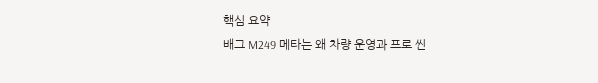핵심 요약
배그 M249 메타는 왜 차량 운영과 프로 씬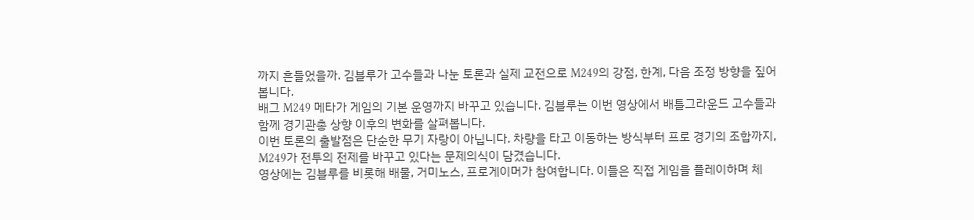까지 흔들었을까. 김블루가 고수들과 나눈 토론과 실제 교전으로 M249의 강점, 한계, 다음 조정 방향을 짚어봅니다.
배그 M249 메타가 게임의 기본 운영까지 바꾸고 있습니다. 김블루는 이번 영상에서 배틀그라운드 고수들과 함께 경기관총 상향 이후의 변화를 살펴봅니다.
이번 토론의 출발점은 단순한 무기 자랑이 아닙니다. 차량을 타고 이동하는 방식부터 프로 경기의 조합까지, M249가 전투의 전제를 바꾸고 있다는 문제의식이 담겼습니다.
영상에는 김블루를 비롯해 배물, 거미노스, 프로게이머가 참여합니다. 이들은 직접 게임을 플레이하며 체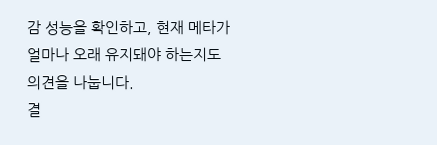감 성능을 확인하고, 현재 메타가 얼마나 오래 유지돼야 하는지도 의견을 나눕니다.
결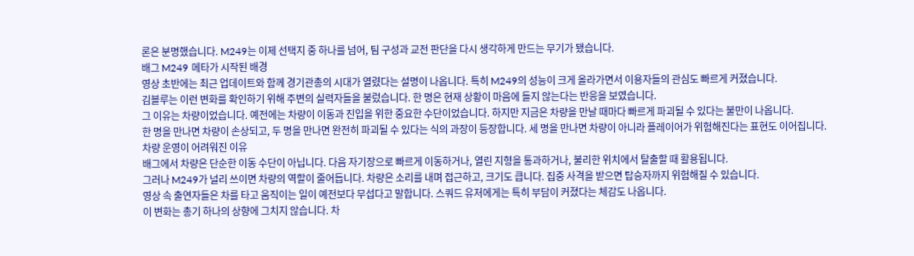론은 분명했습니다. M249는 이제 선택지 중 하나를 넘어, 팀 구성과 교전 판단을 다시 생각하게 만드는 무기가 됐습니다.
배그 M249 메타가 시작된 배경
영상 초반에는 최근 업데이트와 함께 경기관총의 시대가 열렸다는 설명이 나옵니다. 특히 M249의 성능이 크게 올라가면서 이용자들의 관심도 빠르게 커졌습니다.
김블루는 이런 변화를 확인하기 위해 주변의 실력자들을 불렀습니다. 한 명은 현재 상황이 마음에 들지 않는다는 반응을 보였습니다.
그 이유는 차량이었습니다. 예전에는 차량이 이동과 진입을 위한 중요한 수단이었습니다. 하지만 지금은 차량을 만날 때마다 빠르게 파괴될 수 있다는 불만이 나옵니다.
한 명을 만나면 차량이 손상되고, 두 명을 만나면 완전히 파괴될 수 있다는 식의 과장이 등장합니다. 세 명을 만나면 차량이 아니라 플레이어가 위험해진다는 표현도 이어집니다.
차량 운영이 어려워진 이유
배그에서 차량은 단순한 이동 수단이 아닙니다. 다음 자기장으로 빠르게 이동하거나, 열린 지형을 통과하거나, 불리한 위치에서 탈출할 때 활용됩니다.
그러나 M249가 널리 쓰이면 차량의 역할이 줄어듭니다. 차량은 소리를 내며 접근하고, 크기도 큽니다. 집중 사격을 받으면 탑승자까지 위험해질 수 있습니다.
영상 속 출연자들은 차를 타고 움직이는 일이 예전보다 무섭다고 말합니다. 스쿼드 유저에게는 특히 부담이 커졌다는 체감도 나옵니다.
이 변화는 총기 하나의 상향에 그치지 않습니다. 차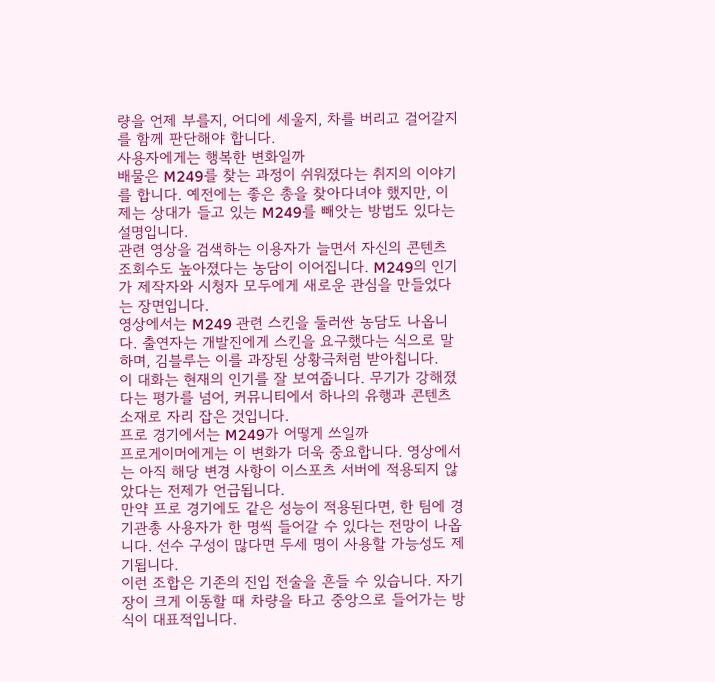량을 언제 부를지, 어디에 세울지, 차를 버리고 걸어갈지를 함께 판단해야 합니다.
사용자에게는 행복한 변화일까
배물은 M249를 찾는 과정이 쉬워졌다는 취지의 이야기를 합니다. 예전에는 좋은 총을 찾아다녀야 했지만, 이제는 상대가 들고 있는 M249를 빼앗는 방법도 있다는 설명입니다.
관련 영상을 검색하는 이용자가 늘면서 자신의 콘텐츠 조회수도 높아졌다는 농담이 이어집니다. M249의 인기가 제작자와 시청자 모두에게 새로운 관심을 만들었다는 장면입니다.
영상에서는 M249 관련 스킨을 둘러싼 농담도 나옵니다. 출연자는 개발진에게 스킨을 요구했다는 식으로 말하며, 김블루는 이를 과장된 상황극처럼 받아칩니다.
이 대화는 현재의 인기를 잘 보여줍니다. 무기가 강해졌다는 평가를 넘어, 커뮤니티에서 하나의 유행과 콘텐츠 소재로 자리 잡은 것입니다.
프로 경기에서는 M249가 어떻게 쓰일까
프로게이머에게는 이 변화가 더욱 중요합니다. 영상에서는 아직 해당 변경 사항이 이스포츠 서버에 적용되지 않았다는 전제가 언급됩니다.
만약 프로 경기에도 같은 성능이 적용된다면, 한 팀에 경기관총 사용자가 한 명씩 들어갈 수 있다는 전망이 나옵니다. 선수 구성이 많다면 두세 명이 사용할 가능성도 제기됩니다.
이런 조합은 기존의 진입 전술을 흔들 수 있습니다. 자기장이 크게 이동할 때 차량을 타고 중앙으로 들어가는 방식이 대표적입니다.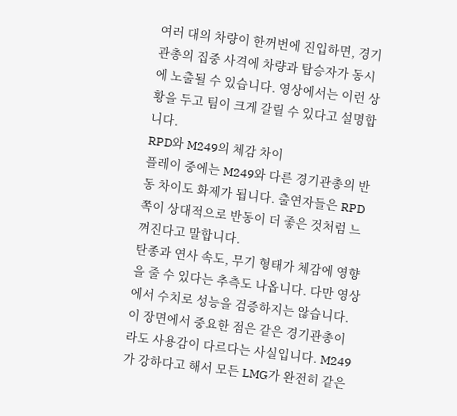여러 대의 차량이 한꺼번에 진입하면, 경기관총의 집중 사격에 차량과 탑승자가 동시에 노출될 수 있습니다. 영상에서는 이런 상황을 두고 팀이 크게 갈릴 수 있다고 설명합니다.
RPD와 M249의 체감 차이
플레이 중에는 M249와 다른 경기관총의 반동 차이도 화제가 됩니다. 출연자들은 RPD 쪽이 상대적으로 반동이 더 좋은 것처럼 느껴진다고 말합니다.
탄종과 연사 속도, 무기 형태가 체감에 영향을 줄 수 있다는 추측도 나옵니다. 다만 영상에서 수치로 성능을 검증하지는 않습니다.
이 장면에서 중요한 점은 같은 경기관총이라도 사용감이 다르다는 사실입니다. M249가 강하다고 해서 모든 LMG가 완전히 같은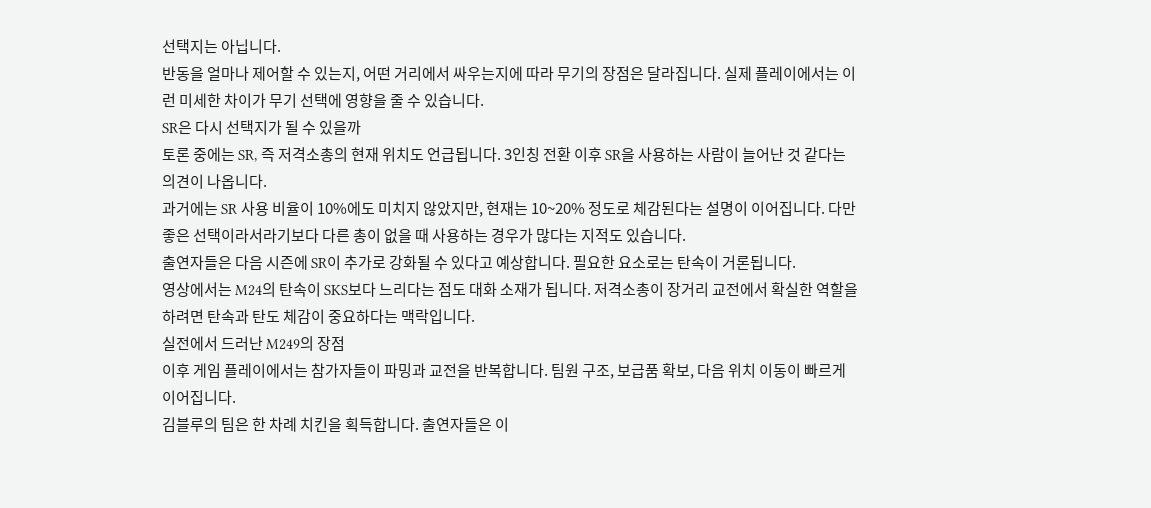선택지는 아닙니다.
반동을 얼마나 제어할 수 있는지, 어떤 거리에서 싸우는지에 따라 무기의 장점은 달라집니다. 실제 플레이에서는 이런 미세한 차이가 무기 선택에 영향을 줄 수 있습니다.
SR은 다시 선택지가 될 수 있을까
토론 중에는 SR, 즉 저격소총의 현재 위치도 언급됩니다. 3인칭 전환 이후 SR을 사용하는 사람이 늘어난 것 같다는 의견이 나옵니다.
과거에는 SR 사용 비율이 10%에도 미치지 않았지만, 현재는 10~20% 정도로 체감된다는 설명이 이어집니다. 다만 좋은 선택이라서라기보다 다른 총이 없을 때 사용하는 경우가 많다는 지적도 있습니다.
출연자들은 다음 시즌에 SR이 추가로 강화될 수 있다고 예상합니다. 필요한 요소로는 탄속이 거론됩니다.
영상에서는 M24의 탄속이 SKS보다 느리다는 점도 대화 소재가 됩니다. 저격소총이 장거리 교전에서 확실한 역할을 하려면 탄속과 탄도 체감이 중요하다는 맥락입니다.
실전에서 드러난 M249의 장점
이후 게임 플레이에서는 참가자들이 파밍과 교전을 반복합니다. 팀원 구조, 보급품 확보, 다음 위치 이동이 빠르게 이어집니다.
김블루의 팀은 한 차례 치킨을 획득합니다. 출연자들은 이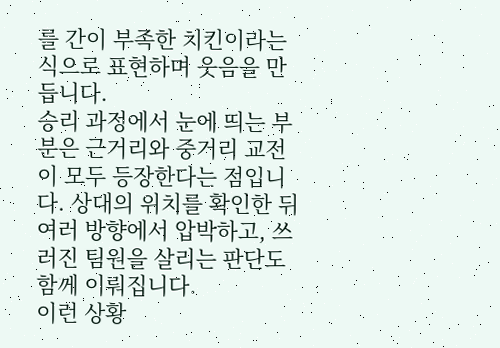를 간이 부족한 치킨이라는 식으로 표현하며 웃음을 만듭니다.
승리 과정에서 눈에 띄는 부분은 근거리와 중거리 교전이 모두 등장한다는 점입니다. 상대의 위치를 확인한 뒤 여러 방향에서 압박하고, 쓰러진 팀원을 살리는 판단도 함께 이뤄집니다.
이런 상황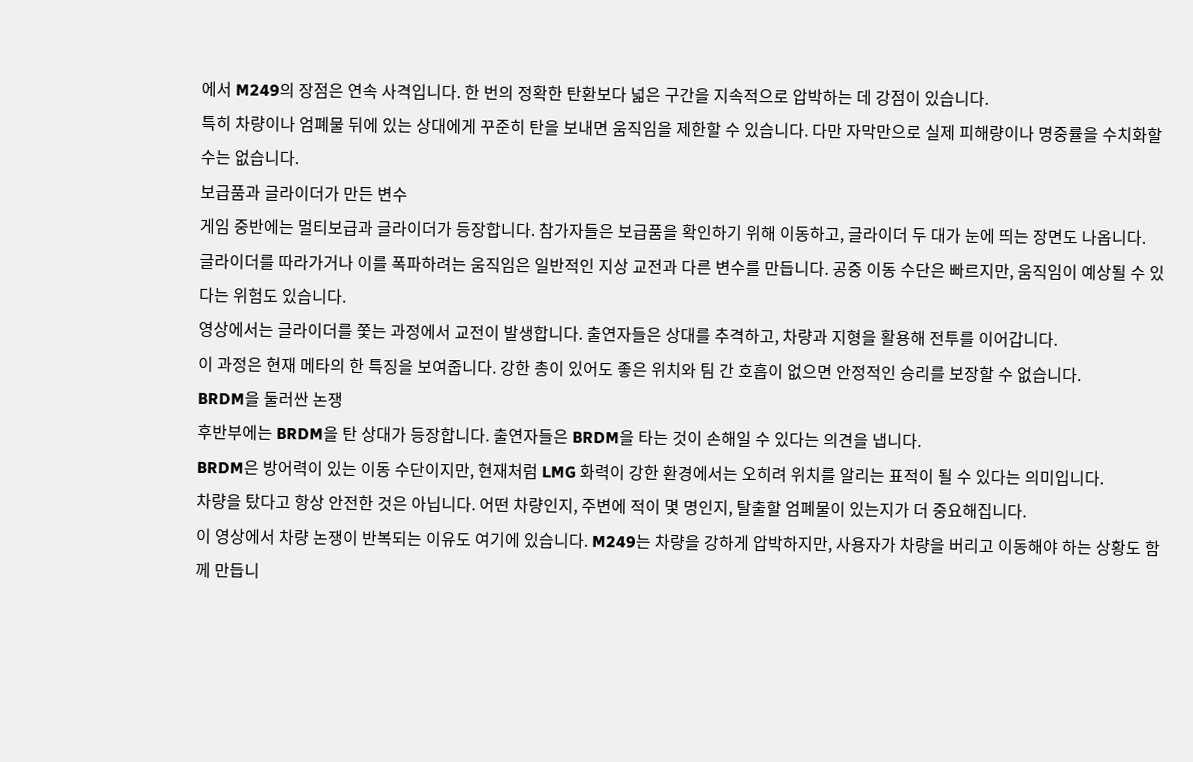에서 M249의 장점은 연속 사격입니다. 한 번의 정확한 탄환보다 넓은 구간을 지속적으로 압박하는 데 강점이 있습니다.
특히 차량이나 엄폐물 뒤에 있는 상대에게 꾸준히 탄을 보내면 움직임을 제한할 수 있습니다. 다만 자막만으로 실제 피해량이나 명중률을 수치화할 수는 없습니다.
보급품과 글라이더가 만든 변수
게임 중반에는 멀티보급과 글라이더가 등장합니다. 참가자들은 보급품을 확인하기 위해 이동하고, 글라이더 두 대가 눈에 띄는 장면도 나옵니다.
글라이더를 따라가거나 이를 폭파하려는 움직임은 일반적인 지상 교전과 다른 변수를 만듭니다. 공중 이동 수단은 빠르지만, 움직임이 예상될 수 있다는 위험도 있습니다.
영상에서는 글라이더를 쫓는 과정에서 교전이 발생합니다. 출연자들은 상대를 추격하고, 차량과 지형을 활용해 전투를 이어갑니다.
이 과정은 현재 메타의 한 특징을 보여줍니다. 강한 총이 있어도 좋은 위치와 팀 간 호흡이 없으면 안정적인 승리를 보장할 수 없습니다.
BRDM을 둘러싼 논쟁
후반부에는 BRDM을 탄 상대가 등장합니다. 출연자들은 BRDM을 타는 것이 손해일 수 있다는 의견을 냅니다.
BRDM은 방어력이 있는 이동 수단이지만, 현재처럼 LMG 화력이 강한 환경에서는 오히려 위치를 알리는 표적이 될 수 있다는 의미입니다.
차량을 탔다고 항상 안전한 것은 아닙니다. 어떤 차량인지, 주변에 적이 몇 명인지, 탈출할 엄폐물이 있는지가 더 중요해집니다.
이 영상에서 차량 논쟁이 반복되는 이유도 여기에 있습니다. M249는 차량을 강하게 압박하지만, 사용자가 차량을 버리고 이동해야 하는 상황도 함께 만듭니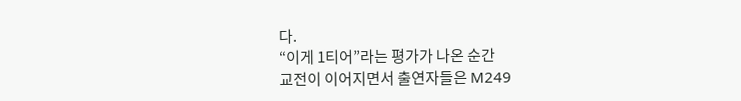다.
“이게 1티어”라는 평가가 나온 순간
교전이 이어지면서 출연자들은 M249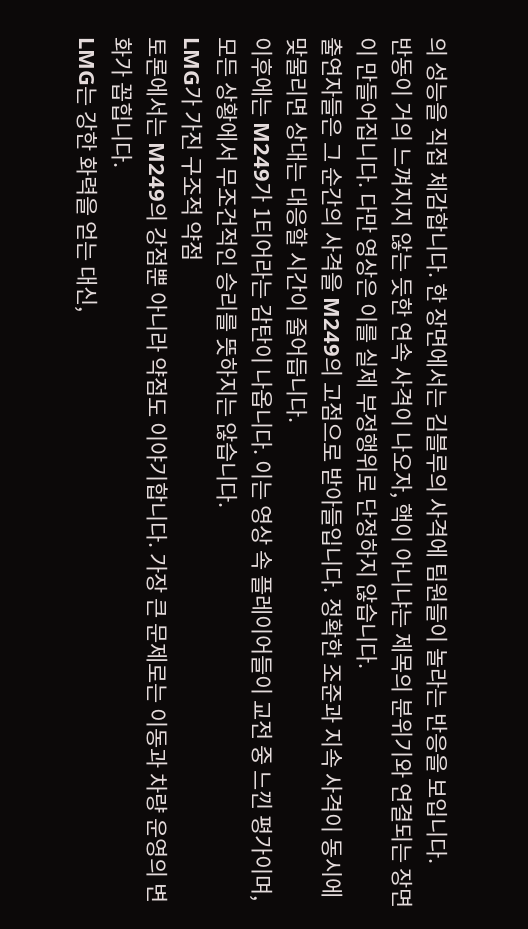의 성능을 직접 체감합니다. 한 장면에서는 김블루의 사격에 팀원들이 놀라는 반응을 보입니다.
반동이 거의 느껴지지 않는 듯한 연속 사격이 나오자, 핵이 아니냐는 제목의 분위기와 연결되는 장면이 만들어집니다. 다만 영상은 이를 실제 부정행위로 단정하지 않습니다.
출연자들은 그 순간의 사격을 M249의 고점으로 받아들입니다. 정확한 조준과 지속 사격이 동시에 맞물리면 상대는 대응할 시간이 줄어듭니다.
이후에는 M249가 1티어라는 감탄이 나옵니다. 이는 영상 속 플레이어들이 교전 중 느낀 평가이며, 모든 상황에서 무조건적인 승리를 뜻하지는 않습니다.
LMG가 가진 구조적 약점
토론에서는 M249의 강점뿐 아니라 약점도 이야기합니다. 가장 큰 문제로는 이동과 차량 운영의 변화가 꼽힙니다.
LMG는 강한 화력을 얻는 대신,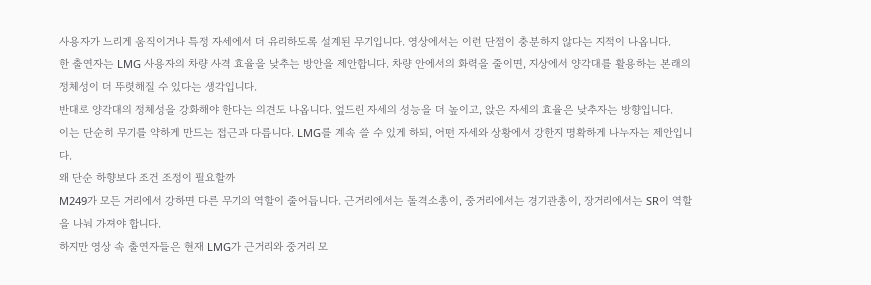사용자가 느리게 움직이거나 특정 자세에서 더 유리하도록 설계된 무기입니다. 영상에서는 이런 단점이 충분하지 않다는 지적이 나옵니다.
한 출연자는 LMG 사용자의 차량 사격 효율을 낮추는 방안을 제안합니다. 차량 안에서의 화력을 줄이면, 지상에서 양각대를 활용하는 본래의 정체성이 더 뚜렷해질 수 있다는 생각입니다.
반대로 양각대의 정체성을 강화해야 한다는 의견도 나옵니다. 엎드린 자세의 성능을 더 높이고, 앉은 자세의 효율은 낮추자는 방향입니다.
이는 단순히 무기를 약하게 만드는 접근과 다릅니다. LMG를 계속 쓸 수 있게 하되, 어떤 자세와 상황에서 강한지 명확하게 나누자는 제안입니다.
왜 단순 하향보다 조건 조정이 필요할까
M249가 모든 거리에서 강하면 다른 무기의 역할이 줄어듭니다. 근거리에서는 돌격소총이, 중거리에서는 경기관총이, 장거리에서는 SR이 역할을 나눠 가져야 합니다.
하지만 영상 속 출연자들은 현재 LMG가 근거리와 중거리 모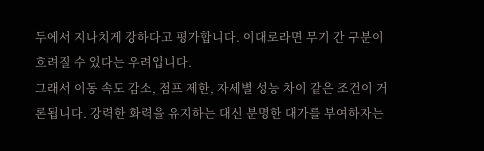두에서 지나치게 강하다고 평가합니다. 이대로라면 무기 간 구분이 흐려질 수 있다는 우려입니다.
그래서 이동 속도 감소, 점프 제한, 자세별 성능 차이 같은 조건이 거론됩니다. 강력한 화력을 유지하는 대신 분명한 대가를 부여하자는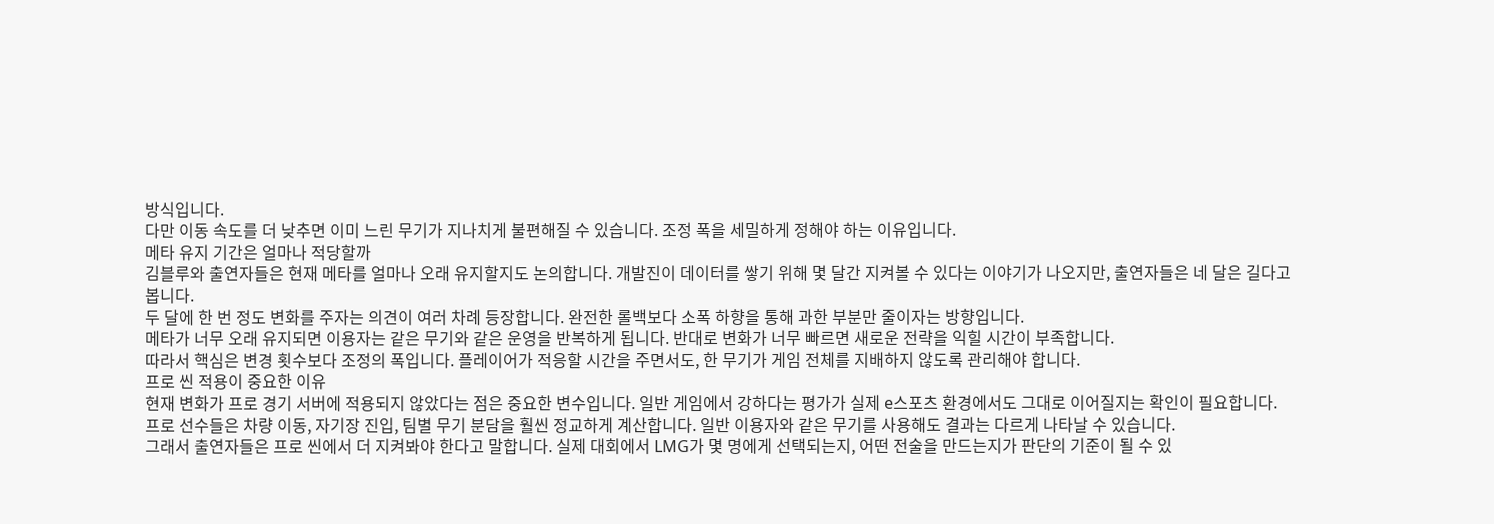방식입니다.
다만 이동 속도를 더 낮추면 이미 느린 무기가 지나치게 불편해질 수 있습니다. 조정 폭을 세밀하게 정해야 하는 이유입니다.
메타 유지 기간은 얼마나 적당할까
김블루와 출연자들은 현재 메타를 얼마나 오래 유지할지도 논의합니다. 개발진이 데이터를 쌓기 위해 몇 달간 지켜볼 수 있다는 이야기가 나오지만, 출연자들은 네 달은 길다고 봅니다.
두 달에 한 번 정도 변화를 주자는 의견이 여러 차례 등장합니다. 완전한 롤백보다 소폭 하향을 통해 과한 부분만 줄이자는 방향입니다.
메타가 너무 오래 유지되면 이용자는 같은 무기와 같은 운영을 반복하게 됩니다. 반대로 변화가 너무 빠르면 새로운 전략을 익힐 시간이 부족합니다.
따라서 핵심은 변경 횟수보다 조정의 폭입니다. 플레이어가 적응할 시간을 주면서도, 한 무기가 게임 전체를 지배하지 않도록 관리해야 합니다.
프로 씬 적용이 중요한 이유
현재 변화가 프로 경기 서버에 적용되지 않았다는 점은 중요한 변수입니다. 일반 게임에서 강하다는 평가가 실제 e스포츠 환경에서도 그대로 이어질지는 확인이 필요합니다.
프로 선수들은 차량 이동, 자기장 진입, 팀별 무기 분담을 훨씬 정교하게 계산합니다. 일반 이용자와 같은 무기를 사용해도 결과는 다르게 나타날 수 있습니다.
그래서 출연자들은 프로 씬에서 더 지켜봐야 한다고 말합니다. 실제 대회에서 LMG가 몇 명에게 선택되는지, 어떤 전술을 만드는지가 판단의 기준이 될 수 있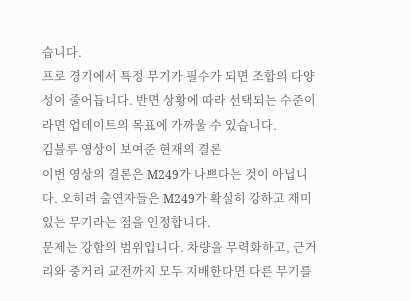습니다.
프로 경기에서 특정 무기가 필수가 되면 조합의 다양성이 줄어듭니다. 반면 상황에 따라 선택되는 수준이라면 업데이트의 목표에 가까울 수 있습니다.
김블루 영상이 보여준 현재의 결론
이번 영상의 결론은 M249가 나쁘다는 것이 아닙니다. 오히려 출연자들은 M249가 확실히 강하고 재미있는 무기라는 점을 인정합니다.
문제는 강함의 범위입니다. 차량을 무력화하고, 근거리와 중거리 교전까지 모두 지배한다면 다른 무기를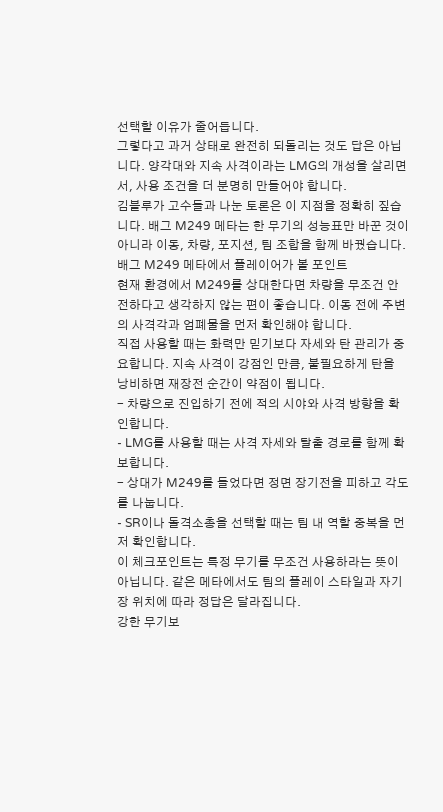선택할 이유가 줄어듭니다.
그렇다고 과거 상태로 완전히 되돌리는 것도 답은 아닙니다. 양각대와 지속 사격이라는 LMG의 개성을 살리면서, 사용 조건을 더 분명히 만들어야 합니다.
김블루가 고수들과 나눈 토론은 이 지점을 정확히 짚습니다. 배그 M249 메타는 한 무기의 성능표만 바꾼 것이 아니라 이동, 차량, 포지션, 팀 조합을 함께 바꿨습니다.
배그 M249 메타에서 플레이어가 볼 포인트
현재 환경에서 M249를 상대한다면 차량을 무조건 안전하다고 생각하지 않는 편이 좋습니다. 이동 전에 주변의 사격각과 엄폐물을 먼저 확인해야 합니다.
직접 사용할 때는 화력만 믿기보다 자세와 탄 관리가 중요합니다. 지속 사격이 강점인 만큼, 불필요하게 탄을 낭비하면 재장전 순간이 약점이 됩니다.
- 차량으로 진입하기 전에 적의 시야와 사격 방향을 확인합니다.
- LMG를 사용할 때는 사격 자세와 탈출 경로를 함께 확보합니다.
- 상대가 M249를 들었다면 정면 장기전을 피하고 각도를 나눕니다.
- SR이나 돌격소총을 선택할 때는 팀 내 역할 중복을 먼저 확인합니다.
이 체크포인트는 특정 무기를 무조건 사용하라는 뜻이 아닙니다. 같은 메타에서도 팀의 플레이 스타일과 자기장 위치에 따라 정답은 달라집니다.
강한 무기보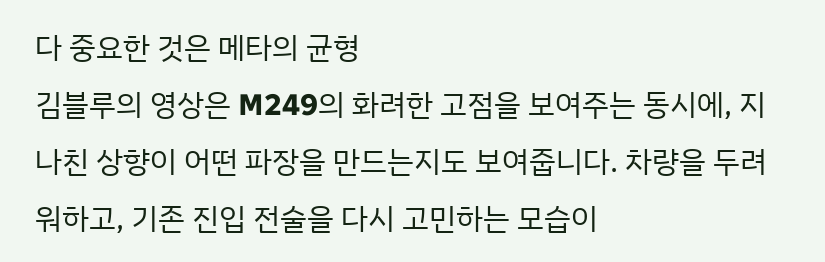다 중요한 것은 메타의 균형
김블루의 영상은 M249의 화려한 고점을 보여주는 동시에, 지나친 상향이 어떤 파장을 만드는지도 보여줍니다. 차량을 두려워하고, 기존 진입 전술을 다시 고민하는 모습이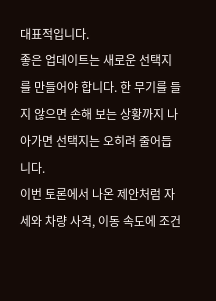대표적입니다.
좋은 업데이트는 새로운 선택지를 만들어야 합니다. 한 무기를 들지 않으면 손해 보는 상황까지 나아가면 선택지는 오히려 줄어듭니다.
이번 토론에서 나온 제안처럼 자세와 차량 사격, 이동 속도에 조건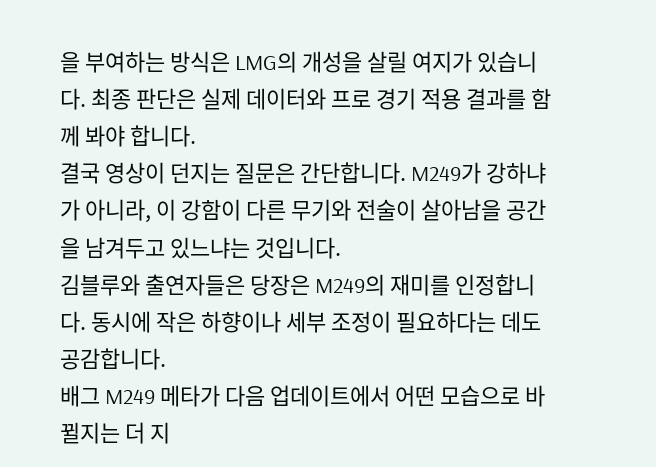을 부여하는 방식은 LMG의 개성을 살릴 여지가 있습니다. 최종 판단은 실제 데이터와 프로 경기 적용 결과를 함께 봐야 합니다.
결국 영상이 던지는 질문은 간단합니다. M249가 강하냐가 아니라, 이 강함이 다른 무기와 전술이 살아남을 공간을 남겨두고 있느냐는 것입니다.
김블루와 출연자들은 당장은 M249의 재미를 인정합니다. 동시에 작은 하향이나 세부 조정이 필요하다는 데도 공감합니다.
배그 M249 메타가 다음 업데이트에서 어떤 모습으로 바뀔지는 더 지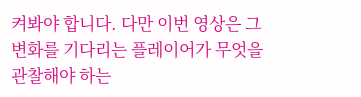켜봐야 합니다. 다만 이번 영상은 그 변화를 기다리는 플레이어가 무엇을 관찰해야 하는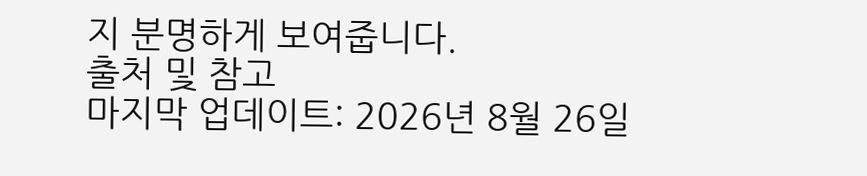지 분명하게 보여줍니다.
출처 및 참고
마지막 업데이트: 2026년 8월 26일